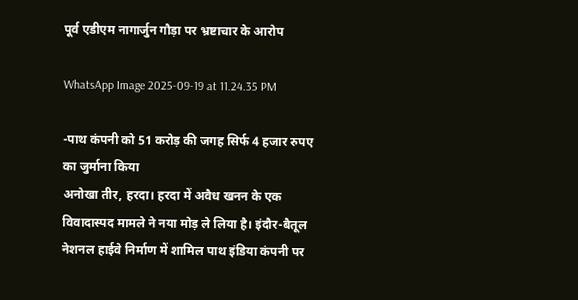पूर्व एडीएम नागार्जुन गौड़ा पर भ्रष्टाचार के आरोप

WhatsApp Image 2025-09-19 at 11.24.35 PM

-पाथ कंपनी को 51 करोड़ की जगह सिर्फ 4 हजार रुपए का जुर्माना किया
अनोखा तीर, हरदा। हरदा में अवैध खनन के एक विवादास्पद मामले ने नया मोड़ ले लिया है। इंदौर-बैतूल नेशनल हाईवे निर्माण में शामिल पाथ इंडिया कंपनी पर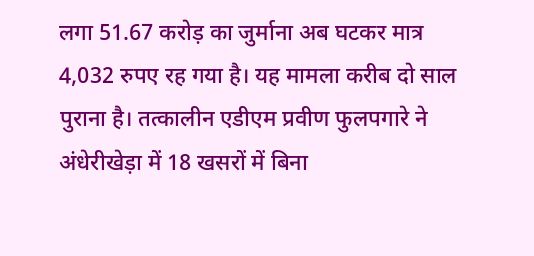लगा 51.67 करोड़ का जुर्माना अब घटकर मात्र 4,032 रुपए रह गया है। यह मामला करीब दो साल पुराना है। तत्कालीन एडीएम प्रवीण फुलपगारे ने अंधेरीखेड़ा में 18 खसरों में बिना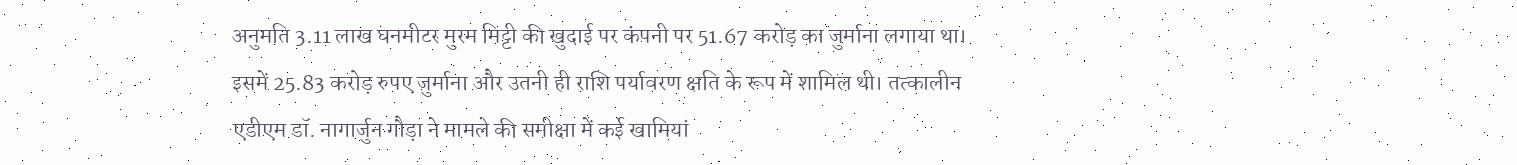अनुमति 3.11 लाख घनमीटर मुरम मिट्टी की खुदाई पर कंपनी पर 51.67 करोड़ का जुर्माना लगाया था। इसमें 25.83 करोड़ रुपए जुर्माना और उतनी ही राशि पर्यावरण क्षति के रूप में शामिल थी। तत्कालीन एडीएम डॉ. नागार्जुन गौड़ा ने मामले की समीक्षा में कई खामियां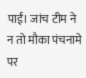पाईं। जांच टीम ने न तो मौका पंचनामे पर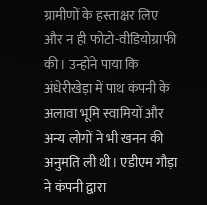ग्रामीणों के हस्ताक्षर लिए और न ही फोटो-वीडियोग्राफी की। उन्होंने पाया कि अंधेरीखेड़ा में पाथ कंपनी के अलावा भूमि स्वामियों और अन्य लोगों ने भी खनन की अनुमति ली थी। एडीएम गौड़ा ने कंपनी द्वारा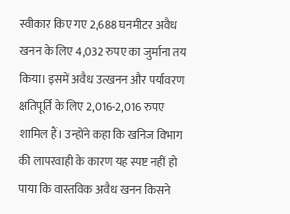स्वीकार किए गए 2,688 घनमीटर अवैध खनन के लिए 4,032 रुपए का जुर्माना तय किया। इसमें अवैध उत्खनन और पर्यावरण क्षतिपूर्ति के लिए 2,016-2,016 रुपए शामिल हैं। उन्होंने कहा कि खनिज विभाग की लापरवाही के कारण यह स्पष्ट नहीं हो पाया कि वास्तविक अवैध खनन किसने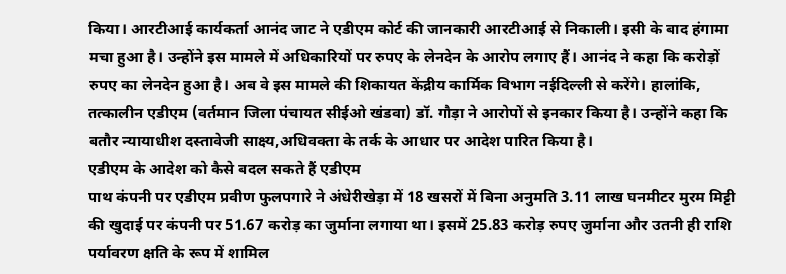किया। आरटीआई कार्यकर्ता आनंद जाट ने एडीएम कोर्ट की जानकारी आरटीआई से निकाली। इसी के बाद हंगामा मचा हुआ है। उन्होंने इस मामले में अधिकारियों पर रुपए के लेनदेन के आरोप लगाए हैं। आनंद ने कहा कि करोड़ों रुपए का लेनदेन हुआ है। अब वे इस मामले की शिकायत केंद्रीय कार्मिक विभाग नईदिल्ली से करेंगे। हालांकि, तत्कालीन एडीएम (वर्तमान जिला पंचायत सीईओ खंडवा) डॉ. गौड़ा ने आरोपों से इनकार किया है। उन्होंने कहा कि बतौर न्यायाधीश दस्तावेजी साक्ष्य,अधिवक्ता के तर्क के आधार पर आदेश पारित किया है।
एडीएम के आदेश को कैसे बदल सकते हैं एडीएम
पाथ कंपनी पर एडीएम प्रवीण फुलपगारे ने अंधेरीखेड़ा में 18 खसरों में बिना अनुमति 3.11 लाख घनमीटर मुरम मिट्टी की खुदाई पर कंपनी पर 51.67 करोड़ का जुर्माना लगाया था। इसमें 25.83 करोड़ रुपए जुर्माना और उतनी ही राशि पर्यावरण क्षति के रूप में शामिल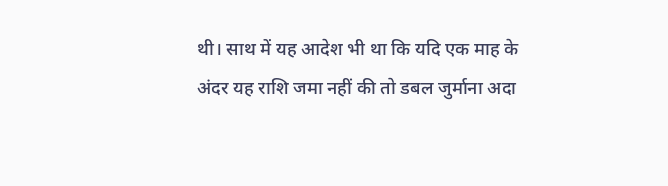थी। साथ में यह आदेश भी था कि यदि एक माह के अंदर यह राशि जमा नहीं की तो डबल जुर्माना अदा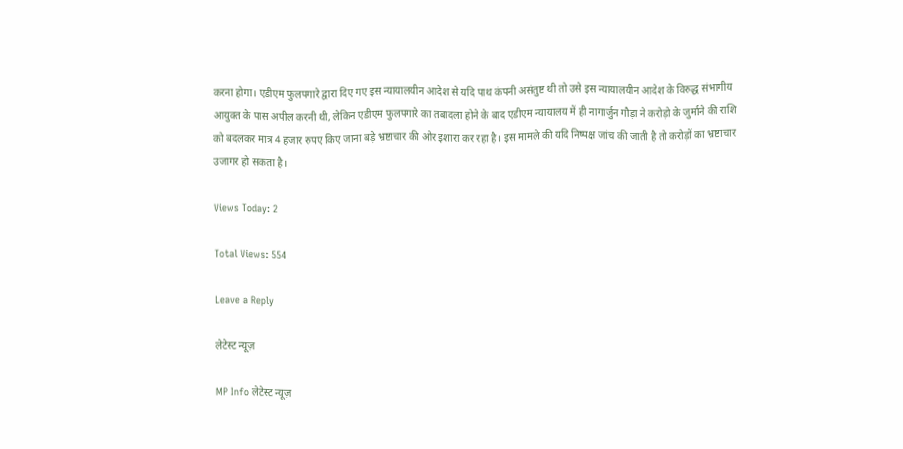करना होगा। एडीएम फुलपगारे द्वारा दिए गए इस न्यायालयीन आदेश से यदि पाथ कंपनी असंतुष्ट थी तो उसे इस न्यायालयीन आदेश के विरुद्ध संभागीय आयुक्त के पास अपील करनी थी, लेकिन एडीएम फुलपगारे का तबादला होने के बाद एडीएम न्यायालय में ही नागार्जुन गौड़ा ने करोड़ो के जुर्माने की राशि को बदलकर मात्र 4 हजार रुपए किए जाना बड़े भ्रष्टाचार की ओर इशारा कर रहा है। इस मामले की यदि निष्पक्ष जांच की जाती है तो करोड़ों का भ्रष्टाचार उजागर हो सकता है।

Views Today: 2

Total Views: 554

Leave a Reply

लेटेस्ट न्यूज़

MP Info लेटेस्ट न्यूज़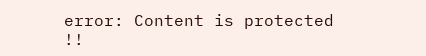error: Content is protected !!